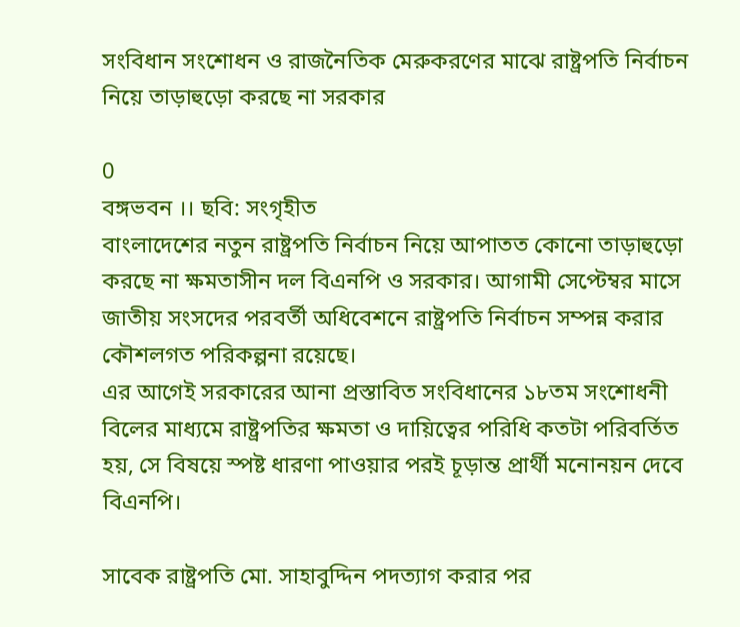সংবিধান সংশোধন ও রাজনৈতিক মেরুকরণের মাঝে রাষ্ট্রপতি নির্বাচন নিয়ে তাড়াহুড়ো করছে না সরকার

0
বঙ্গভবন ।। ছবি: সংগৃহীত
বাংলাদেশের নতুন রাষ্ট্রপতি নির্বাচন নিয়ে আপাতত কোনো তাড়াহুড়ো করছে না ক্ষমতাসীন দল বিএনপি ও সরকার। আগামী সেপ্টেম্বর মাসে জাতীয় সংসদের পরবর্তী অধিবেশনে রাষ্ট্রপতি নির্বাচন সম্পন্ন করার কৌশলগত পরিকল্পনা রয়েছে।
এর আগেই সরকারের আনা প্রস্তাবিত সংবিধানের ১৮তম সংশোধনী বিলের মাধ্যমে রাষ্ট্রপতির ক্ষমতা ও দায়িত্বের পরিধি কতটা পরিবর্তিত হয়, সে বিষয়ে স্পষ্ট ধারণা পাওয়ার পরই চূড়ান্ত প্রার্থী মনোনয়ন দেবে বিএনপি।

সাবেক রাষ্ট্রপতি মো. সাহাবুদ্দিন পদত্যাগ করার পর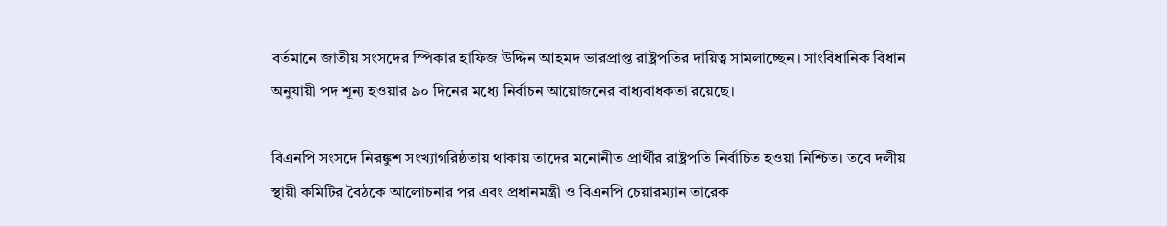বর্তমানে জাতীয় সংসদের স্পিকার হাফিজ উদ্দিন আহমদ ভারপ্রাপ্ত রাষ্ট্রপতির দায়িত্ব সামলাচ্ছেন। সাংবিধানিক বিধান অনুযায়ী পদ শূন্য হওয়ার ৯০ দিনের মধ্যে নির্বাচন আয়োজনের বাধ্যবাধকতা রয়েছে।

বিএনপি সংসদে নিরঙ্কুশ সংখ্যাগরিষ্ঠতায় থাকায় তাদের মনোনীত প্রার্থীর রাষ্ট্রপতি নির্বাচিত হওয়া নিশ্চিত। তবে দলীয় স্থায়ী কমিটির বৈঠকে আলোচনার পর এবং প্রধানমন্ত্রী ও বিএনপি চেয়ারম্যান তারেক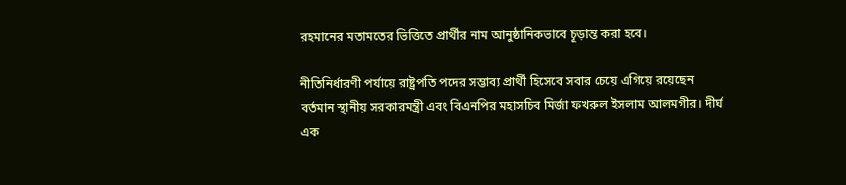রহমানের মতামতের ভিত্তিতে প্রার্থীর নাম আনুষ্ঠানিকভাবে চূড়ান্ত করা হবে।

নীতিনির্ধারণী পর্যায়ে রাষ্ট্রপতি পদের সম্ভাব্য প্রার্থী হিসেবে সবার চেয়ে এগিয়ে রয়েছেন বর্তমান স্থানীয় সরকারমন্ত্রী এবং বিএনপির মহাসচিব মির্জা ফখরুল ইসলাম আলমগীর। দীর্ঘ এক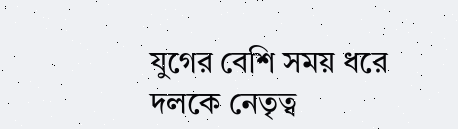যুগের বেশি সময় ধরে দলকে নেতৃত্ব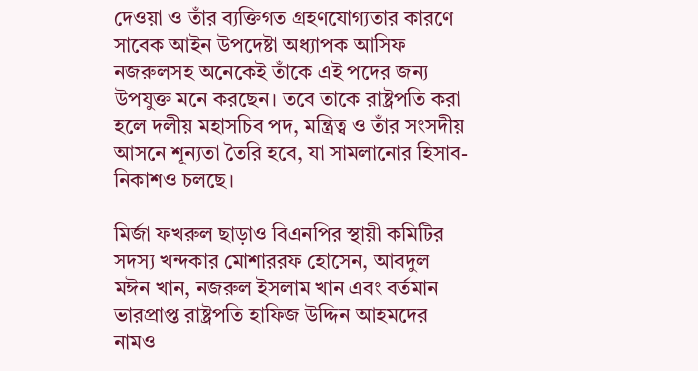দেওয়া ও তাঁর ব্যক্তিগত গ্রহণযোগ্যতার কারণে সাবেক আইন উপদেষ্টা অধ্যাপক আসিফ নজরুলসহ অনেকেই তাঁকে এই পদের জন্য উপযুক্ত মনে করছেন। তবে তাকে রাষ্ট্রপতি করা হলে দলীয় মহাসচিব পদ, মন্ত্রিত্ব ও তাঁর সংসদীয় আসনে শূন্যতা তৈরি হবে, যা সামলানোর হিসাব-নিকাশও চলছে।

মির্জা ফখরুল ছাড়াও বিএনপির স্থায়ী কমিটির সদস্য খন্দকার মোশাররফ হোসেন, আবদুল মঈন খান, নজরুল ইসলাম খান এবং বর্তমান ভারপ্রাপ্ত রাষ্ট্রপতি হাফিজ উদ্দিন আহমদের নামও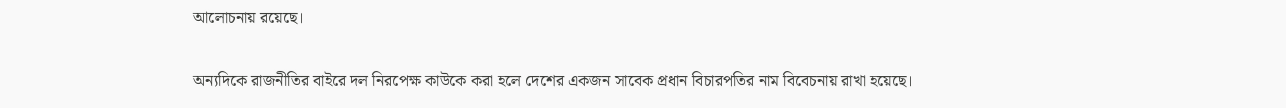আলোচনায় রয়েছে।

অন্যদিকে রাজনীতির বাইরে দল নিরপেক্ষ কাউকে করা হলে দেশের একজন সাবেক প্রধান বিচারপতির নাম বিবেচনায় রাখা হয়েছে।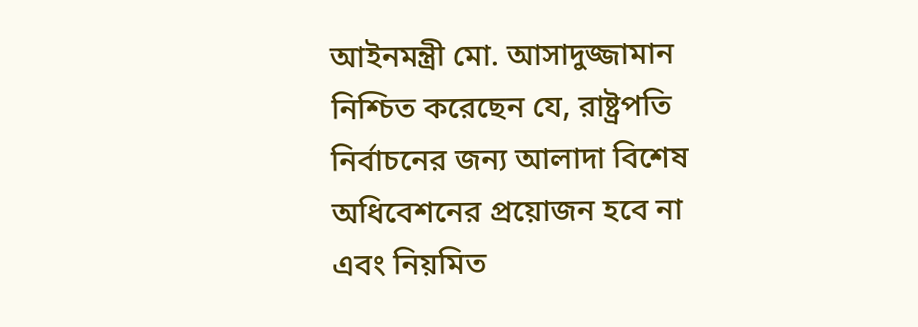আইনমন্ত্রী মো. আসাদুজ্জামান নিশ্চিত করেছেন যে, রাষ্ট্রপতি নির্বাচনের জন্য আলাদা বিশেষ অধিবেশনের প্রয়োজন হবে না এবং নিয়মিত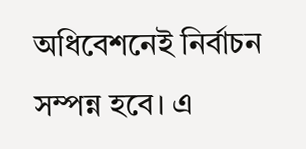অধিবেশনেই নির্বাচন সম্পন্ন হবে। এ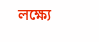লক্ষ্যে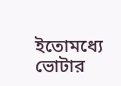ইতোমধ্যে ভোটার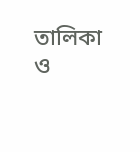তালিকা ও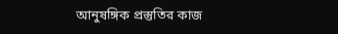আনুষঙ্গিক প্রস্তুতির কাজ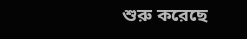শুরু করেছে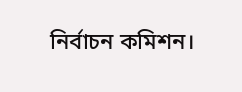নির্বাচন কমিশন।